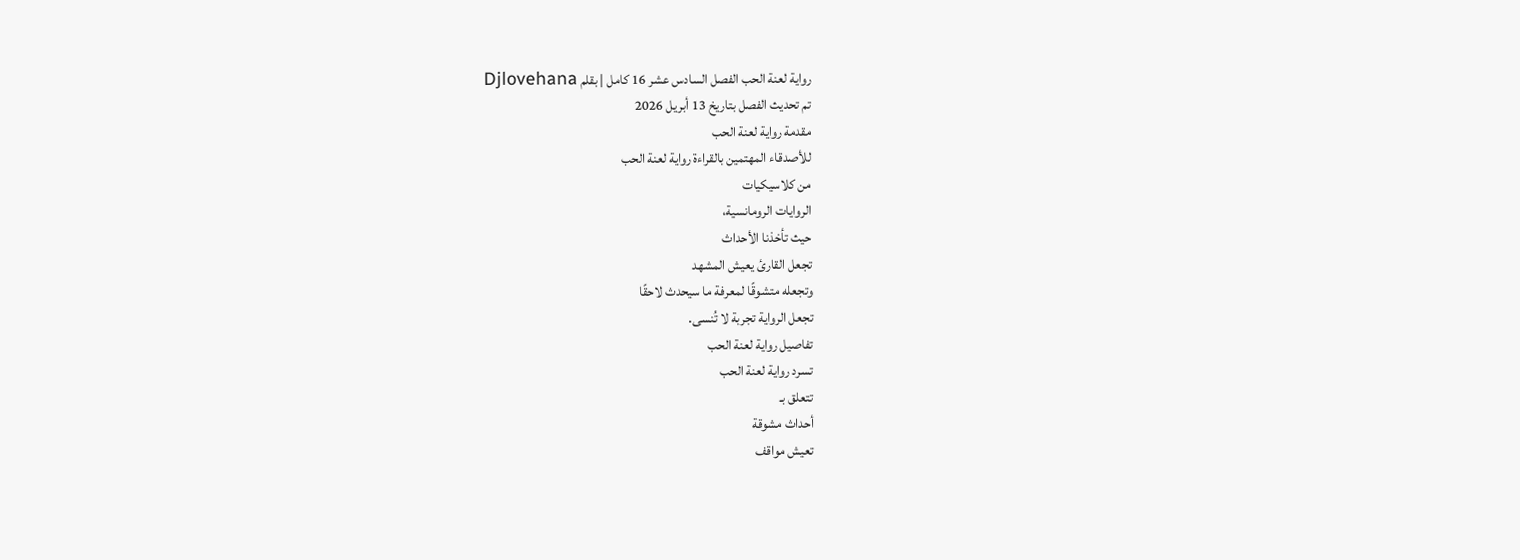رواية لعنة الحب الفصل السادس عشر 16 كامل | بقلم Djlovehana
تم تحديث الفصل بتاريخ 13 أبريل 2026
مقدمة رواية لعنة الحب
للأصدقاء المهتمين بالقراءة رواية لعنة الحب
من كلاسيكيات
الروايات الرومانسية،
حيث تأخذنا الأحداث
تجعل القارئ يعيش المشهد
وتجعله متشوقًا لمعرفة ما سيحدث لاحقًا
تجعل الرواية تجربة لا تُنسى.
تفاصيل رواية لعنة الحب
تسرد رواية لعنة الحب
تتعلق بـ
أحداث مشوقة
تعيش مواقف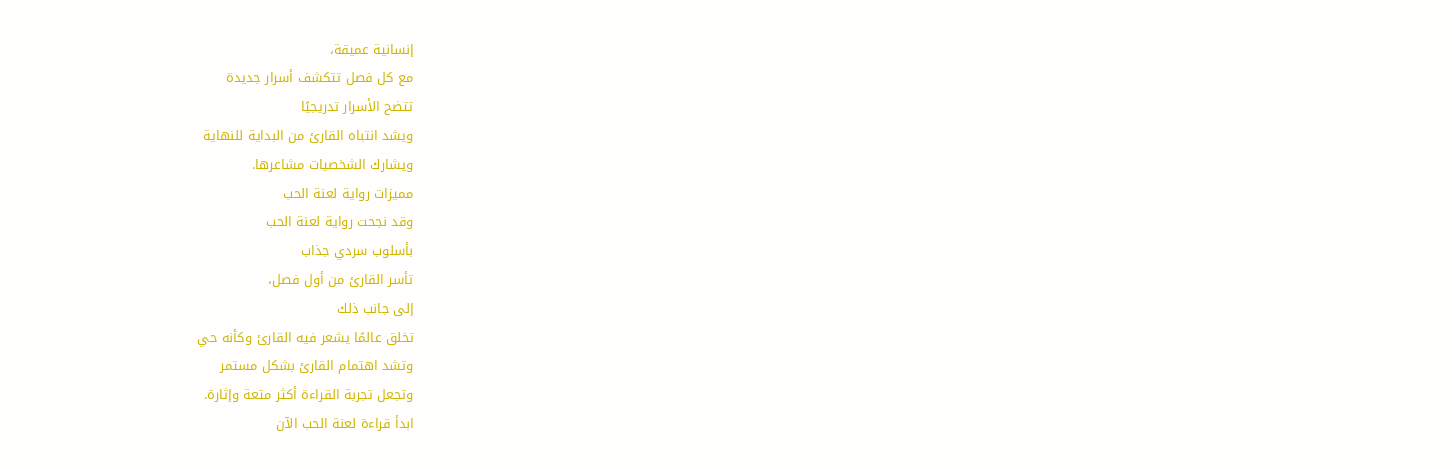إنسانية عميقة،
مع كل فصل تتكشف أسرار جديدة
تتضح الأسرار تدريجيًا
ويشد انتباه القارئ من البداية للنهاية
ويشارك الشخصيات مشاعرها.
مميزات رواية لعنة الحب
وقد نجحت رواية لعنة الحب
بأسلوب سردي جذاب
تأسر القارئ من أول فصل،
إلى جانب ذلك
تخلق عالمًا يشعر فيه القارئ وكأنه حي
وتشد اهتمام القارئ بشكل مستمر
وتجعل تجربة القراءة أكثر متعة وإثارة.
ابدأ قراءة لعنة الحب الآن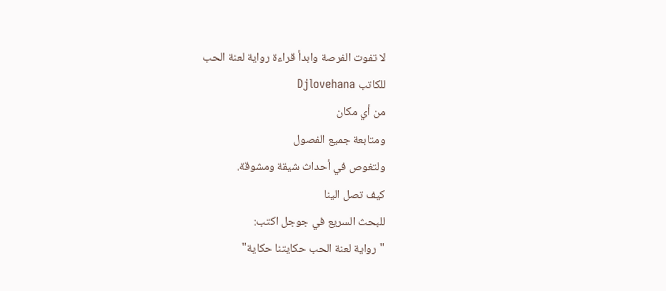لا تفوت الفرصة وابدأ قراءة رواية لعنة الحب
للكاتب Djlovehana
من أي مكان
ومتابعة جميع الفصول
ولتغوص في أحداث شيقة ومشوقة.
كيف تصل الينا
للبحث السريع في جوجل اكتب:
"رواية لعنة الحب حكايتنا حكاية"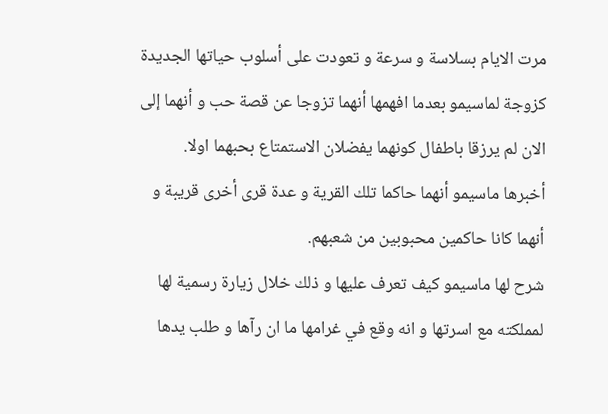مرت الايام بسلاسة و سرعة و تعودت على أسلوب حياتها الجديدة كزوجة لماسيمو بعدما افهمها أنهما تزوجا عن قصة حب و أنهما إلى الان لم يرزقا باطفال كونهما يفضلان الاستمتاع بحبهما اولا.
أخبرها ماسيمو أنهما حاكما تلك القرية و عدة قرى أخرى قريبة و أنهما كانا حاكمين محبوبين من شعبهم.
شرح لها ماسيمو كيف تعرف عليها و ذلك خلال زيارة رسمية لها لمملكته مع اسرتها و انه وقع في غرامها ما ان رآها و طلب يدها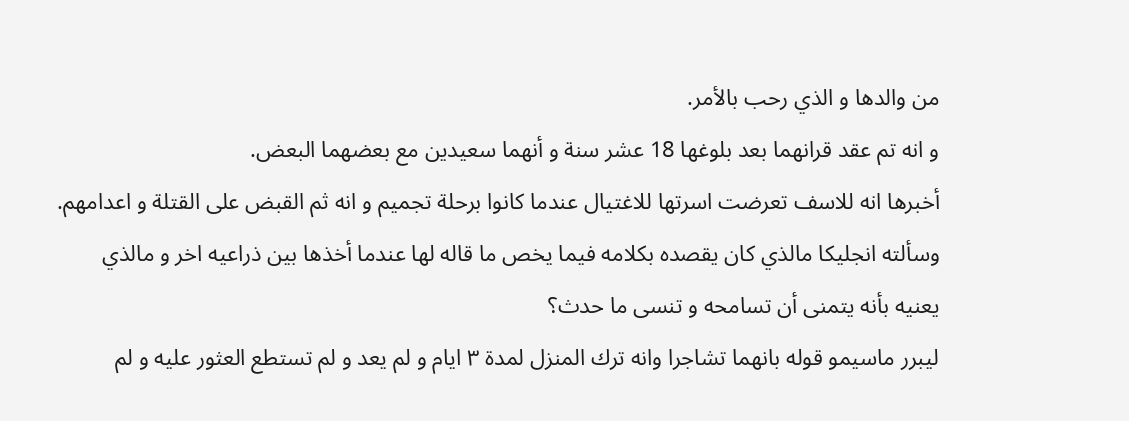من والدها و الذي رحب بالأمر.
و انه تم عقد قرانهما بعد بلوغها 18 عشر سنة و أنهما سعيدين مع بعضهما البعض.
أخبرها انه للاسف تعرضت اسرتها للاغتيال عندما كانوا برحلة تجميم و انه ثم القبض على القتلة و اعدامهم.
وسألته انجليكا مالذي كان يقصده بكلامه فيما يخص ما قاله لها عندما أخذها بين ذراعيه اخر و مالذي يعنيه بأنه يتمنى أن تسامحه و تنسى ما حدث؟
ليبرر ماسيمو قوله بانهما تشاجرا وانه ترك المنزل لمدة ٣ ايام و لم يعد و لم تستطع العثور عليه و لم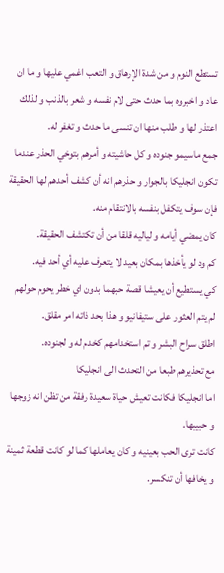تستطع النوم و من شدة الإرهاق و التعب اغمي عليها و ما ان عاد و اخبروه بما حدث حتى لام نفسه و شعر بالذنب و لذلك اعتذر لها و طلب منها ان تنسى ما حدث و تغفر له.
جمع ماسيمو جنوده و كل حاشيته و أمرهم بتوخي الحذر عندما تكون انجليكا بالجوار و حذرهم انه أن كشف أحدهم لها الحقيقة فإن سوف يتكفل بنفسه بالانتقام منه.
كان يمضي أيامه و لياليه قلقا من أن تكتشف الحقيقة.
كم ود لو يأخذها بمكان بعيد لا يتعرف عليه أي أحد فيه.
كي يستطيع أن يعيشا قصة حبهما بدون اي خطر يحوم حولهم
لم يتم العثور على ستيفانيو و هذا بحد ذاته امر مقلق.
اطلق سراح البشر و تم استخدامهم كخدم له و لجنوده.
مع تحذيرهم طبعا من التحدث الى انجليكا
اما انجليكا فكانت تعيش حياة سعيدة رفقة من تظن انه زوجها و حبيبها.
كانت ترى الحب بعينيه و كان يعاملها كما لو كانت قطعة ثمينة و يخافها أن تنكسر.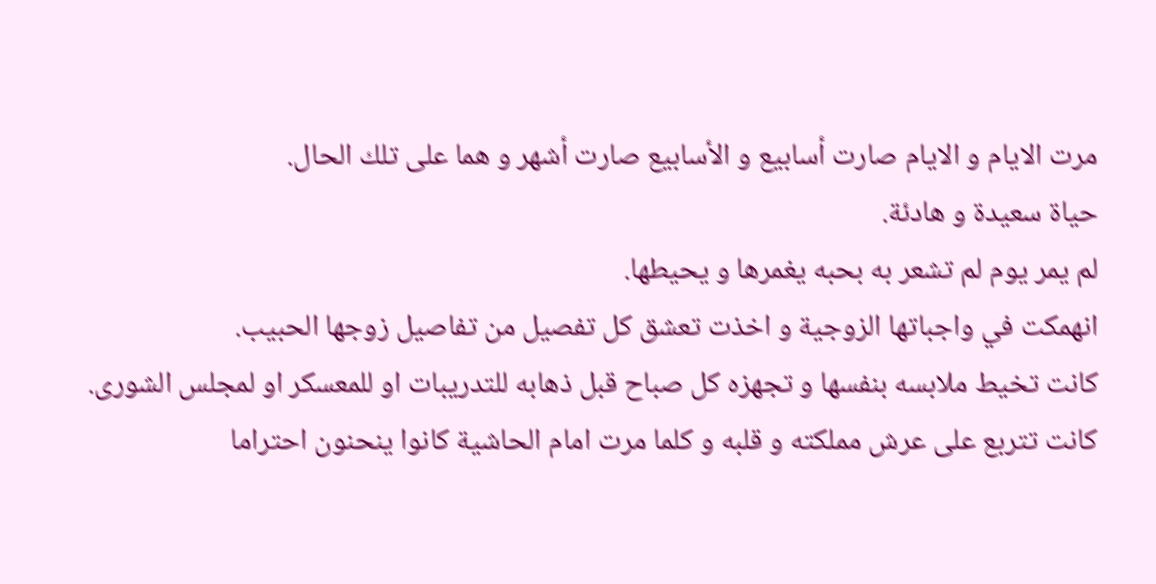مرت الايام و الايام صارت أسابيع و الأسابيع صارت أشهر و هما على تلك الحال.
حياة سعيدة و هادئة.
لم يمر يوم لم تشعر به بحبه يغمرها و يحيطها.
انهمكت في واجباتها الزوجية و اخذت تعشق كل تفصيل من تفاصيل زوجها الحبيب.
كانت تخيط ملابسه بنفسها و تجهزه كل صباح قبل ذهابه للتدريبات او للمعسكر او لمجلس الشورى.
كانت تتربع على عرش مملكته و قلبه و كلما مرت امام الحاشية كانوا ينحنون احتراما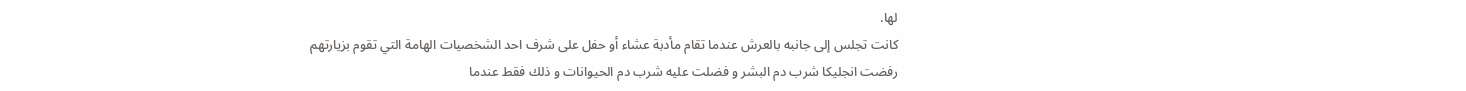لها.
كانت تجلس إلى جانبه بالعرش عندما تقام مأدبة عشاء أو حفل على شرف احد الشخصيات الهامة التي تقوم بزيارتهم
رفضت انجليكا شرب دم البشر و فضلت عليه شرب دم الحيوانات و ذلك فقط عندما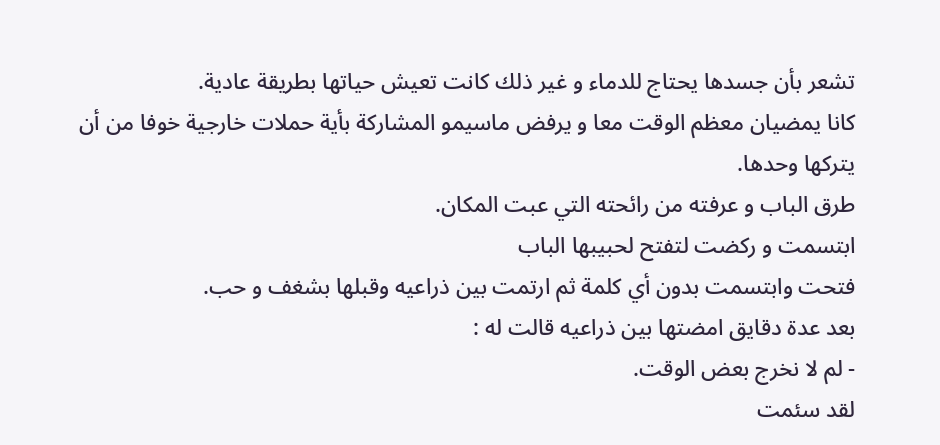تشعر بأن جسدها يحتاج للدماء و غير ذلك كانت تعيش حياتها بطريقة عادية.
كانا يمضيان معظم الوقت معا و يرفض ماسيمو المشاركة بأية حملات خارجية خوفا من أن يتركها وحدها.
طرق الباب و عرفته من رائحته التي عبت المكان.
ابتسمت و ركضت لتفتح لحبيبها الباب
فتحت وابتسمت بدون أي كلمة ثم ارتمت بين ذراعيه وقبلها بشغف و حب.
بعد عدة دقايق امضتها بين ذراعيه قالت له :
- لم لا نخرج بعض الوقت.
لقد سئمت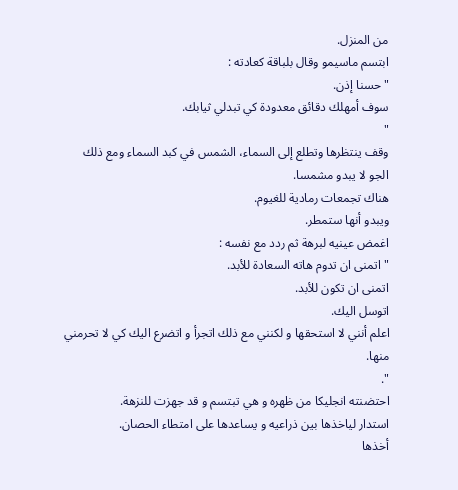من المنزل.
ابتسم ماسيمو وقال بلباقة كعادته :
" حسنا إذن.
سوف أمهلك دقائق معدودة كي تبدلي ثيابك.
"
وقف ينتظرها وتطلع إلى السماء، الشمس في كبد السماء ومع ذلك الجو لا يبدو مشمسا.
هناك تجمعات رمادية للغيوم.
ويبدو أنها ستمطر.
اغمض عينيه لبرهة ثم ردد مع نفسه :
" اتمنى ان تدوم هاته السعادة للأبد.
اتمنى ان تكون للأبد.
اتوسل اليك.
اعلم أنني لا استحقها و لكنني مع ذلك اتجرأ و اتضرع اليك كي لا تحرمني منها.
".
احتضنته انجليكا من ظهره و هي تبتسم و قد جهزت للنزهة.
استدار لياخذها بين ذراعيه و يساعدها على امتطاء الحصان.
أخذها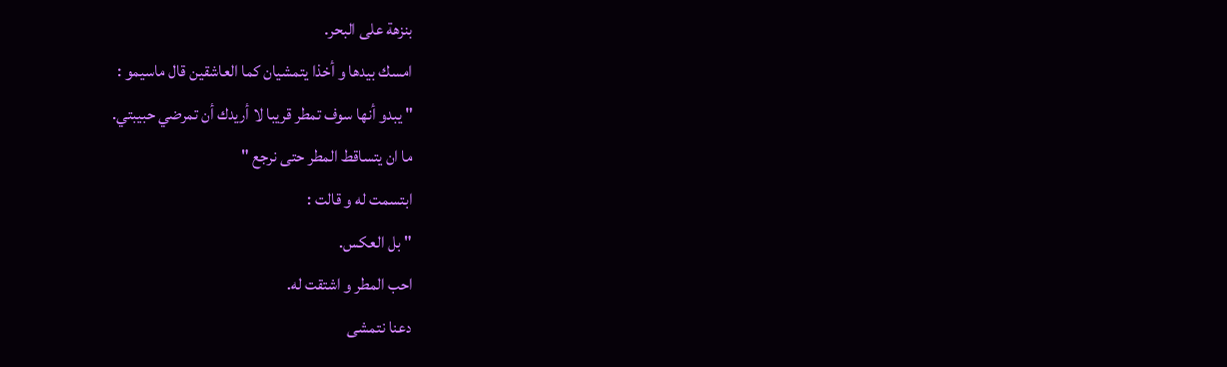بنزهة على البحر.
امسك بيدها و أخذا يتمشيان كما العاشقين قال ماسيمو :
" يبدو أنها سوف تمطر قريبا لا أريدك أن تمرضي حبيبتي.
ما ان يتساقط المطر حتى نرجع "
ابتسمت له و قالت :
" بل العكس.
احب المطر و اشتقت له.
دعنا نتمشى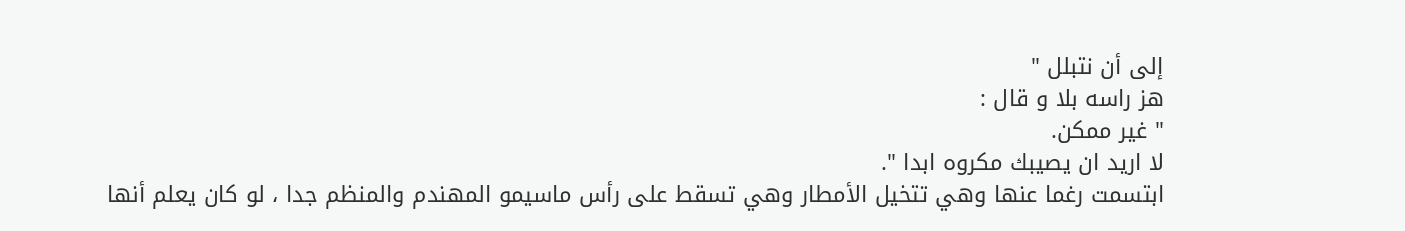إلى أن نتبلل "
هز راسه بلا و قال :
" غير ممكن.
لا اريد ان يصيبك مكروه ابدا ".
ابتسمت رغما عنها وهي تتخيل الأمطار وهي تسقط على رأس ماسيمو المهندم والمنظم جدا ، لو كان يعلم أنها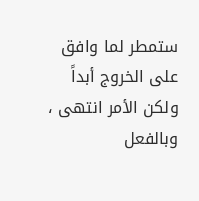ستمطر لما وافق على الخروج أبداً ولكن الأمر انتهى ، وبالفعل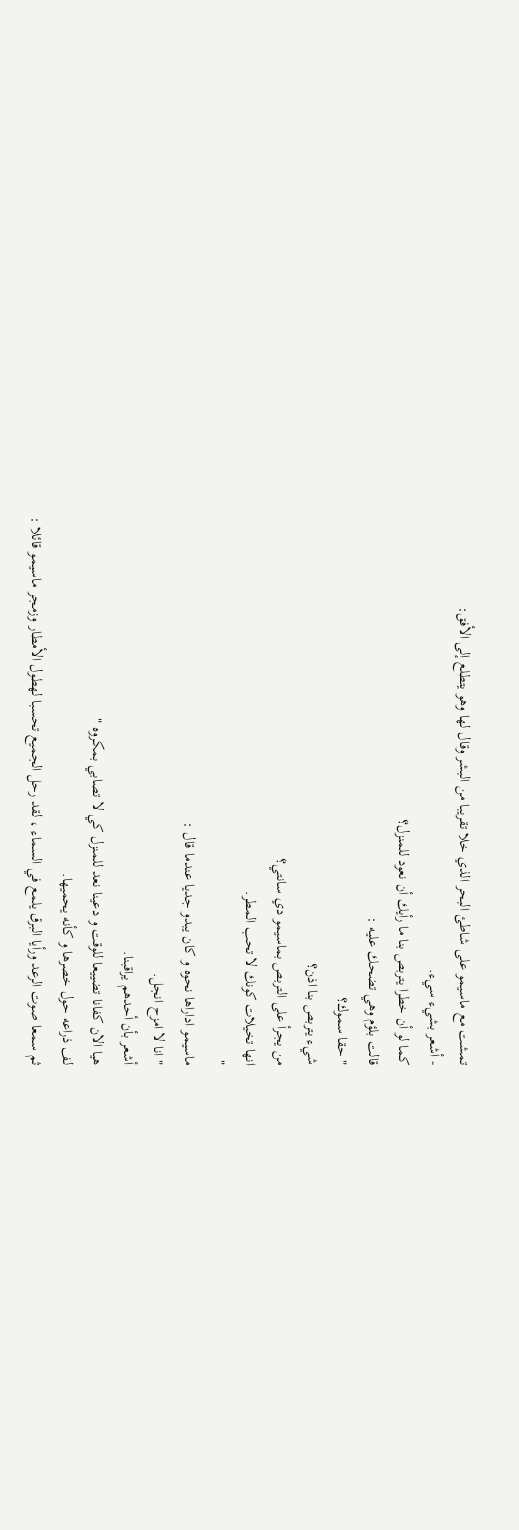تمشت مع ماسيمو على شاطئ البحر الذي خلا تقريبا من البشر وقال لها وهو يتطلع إلى الأفق:
- أشعر بشيء سيء.
كما لو أن خطرا يتربص بنا ما رأيك أن نعود للمنزل؟
قالت بلؤم وهي تضحك عليه :
" حقا سموك؟
شيء يتربص بنا اذن؟
من يجرأ على التربص بماسيمو دي سانتي؟
انها تخيلات كونك لا تحب المطر.
"
ماسيمو اداراها نحوه و كان يبدو جديا عندما قال :
" انا لا امزح انجل.
أشعر بأن أحدهم يراقبنا.
هيا الان كفانا تضييعا للوقت و دعينا نعد للمنزل كي لا تصابي بمكروه "
لف ذراعه حول خصرها و كأنه يحميها.
ثم سمعا صوت الرعد ورأيا البرق يلمع في السماء ، لقد رحل الجميع تحسبا لهطول الأمطار وزمجر ماسيمو قائلا :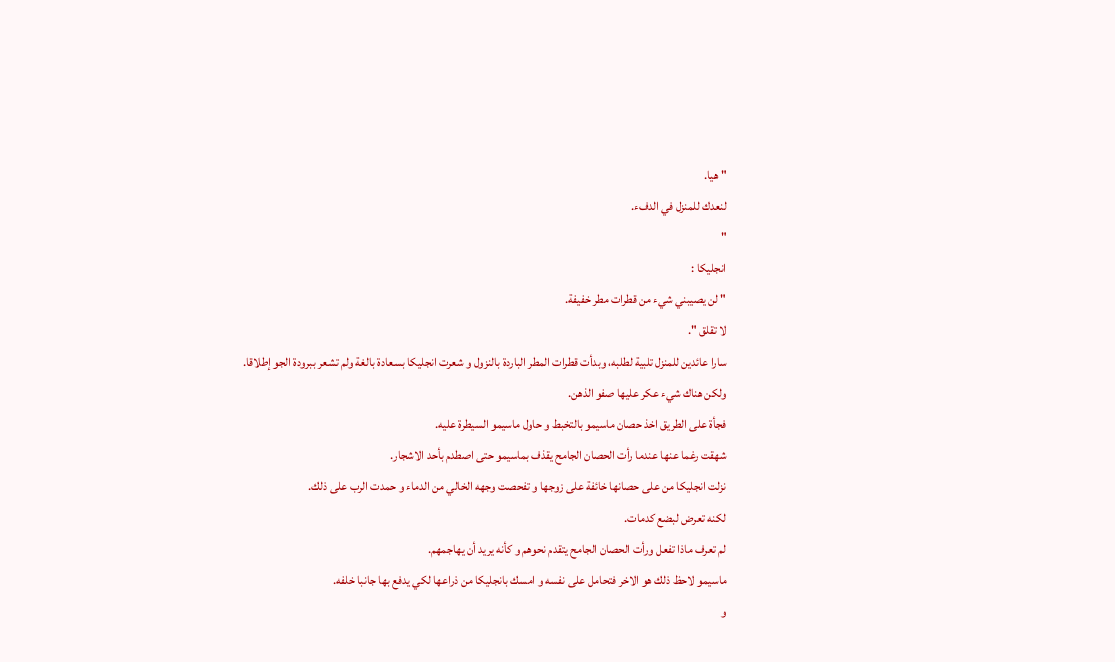" هيا.
لنعدك للمنزل في الدفء.
"
انجليكا :
" لن يصيبني شيء من قطرات مطر خفيفة.
لا تقلق ".
سارا عائدين للمنزل تلبية لطلبه، وبدأت قطرات المطر الباردة بالنزول و شعرت انجليكا بسعادة بالغة ولم تشعر ببرودة الجو إطلاقا.
ولكن هناك شيء عكر عليها صفو الذهن.
فجأة على الطريق اخذ حصان ماسيمو بالتخبط و حاول ماسيمو السيطرة عليه.
شهقت رغما عنها عندما رأت الحصان الجامح يقذف بماسيمو حتى اصطدم بأحد الاشجار.
نزلت انجليكا من على حصانها خائفة على زوجها و تفحصت وجهه الخالي من الدماء و حمدت الرب على ذلك.
لكنه تعرض لبضع كدمات.
لم تعرف ماذا تفعل ورأت الحصان الجامح يتقدم نحوهم و كأنه يريد أن يهاجمهم.
ماسيمو لاحظ ذلك هو الاخر فتحامل على نفسه و امسك بانجليكا من ذراعها لكي يدفع بها جانبا خلفه.
و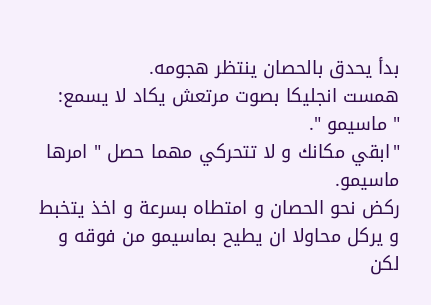بدأ يحدق بالحصان ينتظر هجومه.
همست انجليكا بصوت مرتعش يكاد لا يسمع:
" ماسيمو ".
"ابقي مكانك و لا تتحركي مهما حصل " امرها ماسيمو.
ركض نحو الحصان و امتطاه بسرعة و اخذ يتخبط و يركل محاولا ان يطيح بماسيمو من فوقه و لكن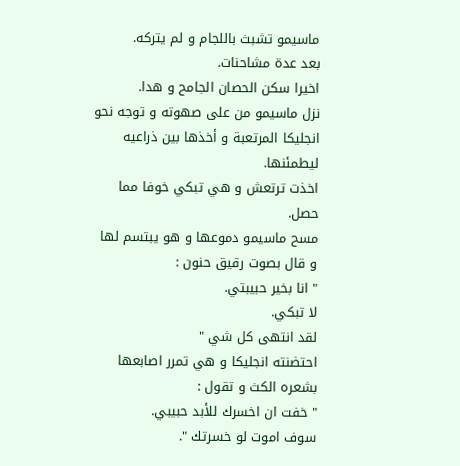ماسيمو تشبث باللجام و لم يتركه.
بعد عدة مشاحنات.
اخيرا سكن الحصان الجامح و هدا.
نزل ماسيمو من على صهوته و توجه نحو انجليكا المرتعبة و أخذها بين ذراعيه ليطمئنها.
اخذت ترتعش و هي تبكي خوفا مما حصل.
مسح ماسيمو دموعها و هو يبتسم لها و قال بصوت رقيق حنون :
" انا بخير حبيبتي.
لا تبكي.
لقد انتهى كل شي "
احتضنته انجليكا و هي تمرر اصابعها بشعره الكث و تقول :
" خفت ان اخسرك للأبد حبيبي.
سوف اموت لو خسرتك ".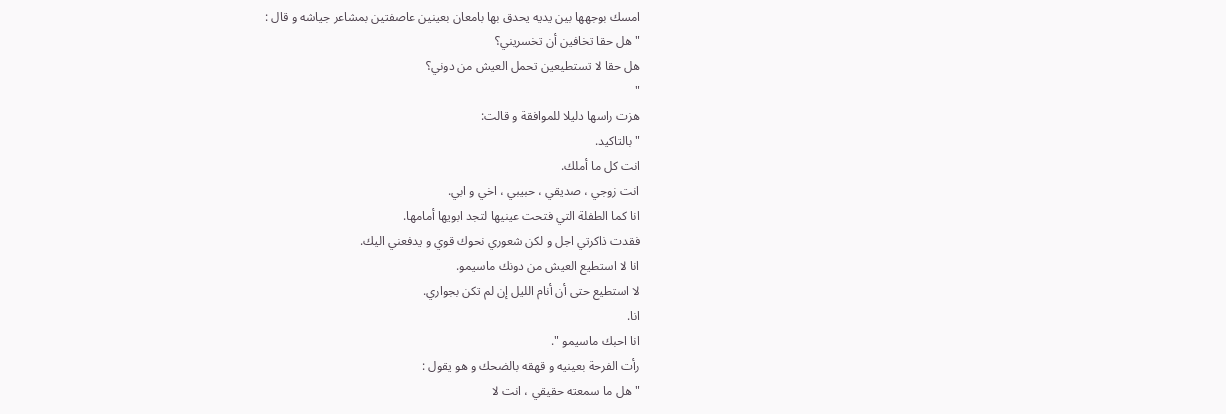امسك بوجهها بين يديه يحدق بها بامعان بعينين عاصفتين بمشاعر جياشه و قال :
" هل حقا تخافين أن تخسريني؟
هل حقا لا تستطيعين تحمل العيش من دوني؟
"
هزت راسها دليلا للموافقة و قالت:
" بالتاكيد.
انت كل ما أملك.
انت زوجي ، صديقي ، حبيبي ، اخي و ابي.
انا كما الطفلة التي فتحت عينيها لتجد ابويها أمامها.
فقدت ذاكرتي اجل و لكن شعوري نحوك قوي و يدفعني اليك.
انا لا استطيع العيش من دونك ماسيمو.
لا استطيع حتى أن أنام الليل إن لم تكن بجواري.
انا.
انا احبك ماسيمو ".
رأت الفرحة بعينيه و قهقه بالضحك و هو يقول :
" هل ما سمعته حقيقي ، انت لا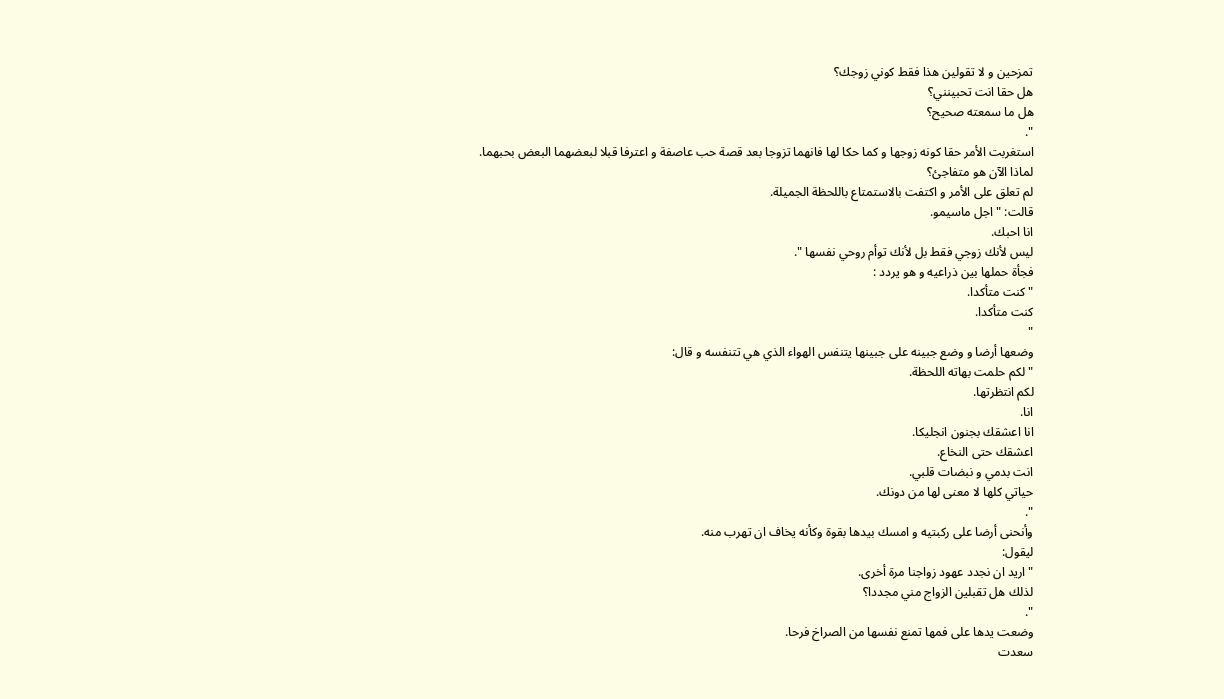تمزحين و لا تقولين هذا فقط كوني زوجك؟
هل حقا انت تحبينني؟
هل ما سمعته صحيح؟
".
استغربت الأمر حقا كونه زوجها و كما حكا لها فانهما تزوجا بعد قصة حب عاصفة و اعترفا قبلا لبعضهما البعض بحبهما.
لماذا الآن هو متفاجئ؟
لم تعلق على الأمر و اكتفت بالاستمتاع باللحظة الجميلة.
قالت: " اجل ماسيمو.
انا احبك.
ليس لأنك زوجي فقط بل لأنك توأم روحي نفسها ".
فجأة حملها بين ذراعيه و هو يردد :
" كنت متأكدا.
كنت متأكدا.
"
وضعها أرضا و وضع جبينه على جبينها يتنفس الهواء الذي هي تتنفسه و قال:
" لكم حلمت بهاته اللحظة.
لكم انتظرتها.
انا.
انا اعشقك بجنون انجليكا.
اعشقك حتى النخاع.
انت بدمي و نبضات قلبي.
حياتي كلها لا معنى لها من دونك.
".
وأنحنى أرضا على ركبتيه و امسك بيدها بقوة وكأنه يخاف ان تهرب منه.
ليقول:
" اريد ان نجدد عهود زواجنا مرة أخرى.
لذلك هل تقبلين الزواج مني مجددا؟
".
وضعت يدها على فمها تمنع نفسها من الصراخ فرحا.
سعدت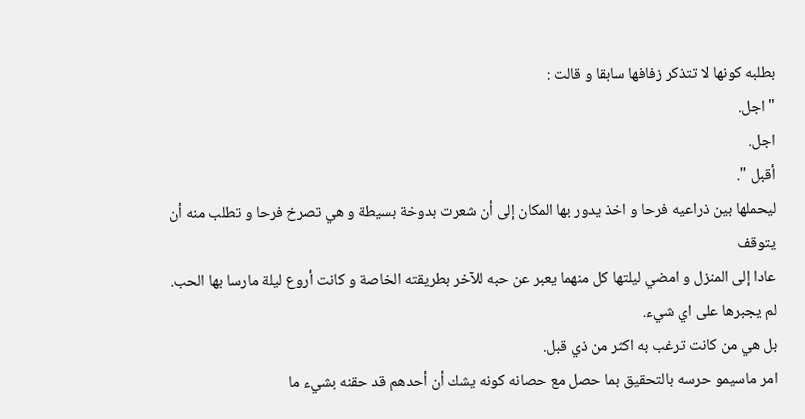بطلبه كونها لا تتذكر زفافها سابقا و قالت :
" اجل.
اجل.
أقبل ".
ليحملها بين ذراعيه فرحا و اخذ يدور بها المكان إلى أن شعرت بدوخة بسيطة و هي تصرخ فرحا و تطلب منه أن يتوقف
عادا إلى المنزل و امضي ليلتها كل منهما يعبر عن حبه للآخر بطريقته الخاصة و كانت أروع ليلة مارسا بها الحب.
لم يجبرها على اي شيء.
بل هي من كانت ترغب به اكثر من ذي قبل.
امر ماسيمو حرسه بالتحقيق بما حصل مع حصانه كونه يشك أن أحدهم قد حقنه بشيء ما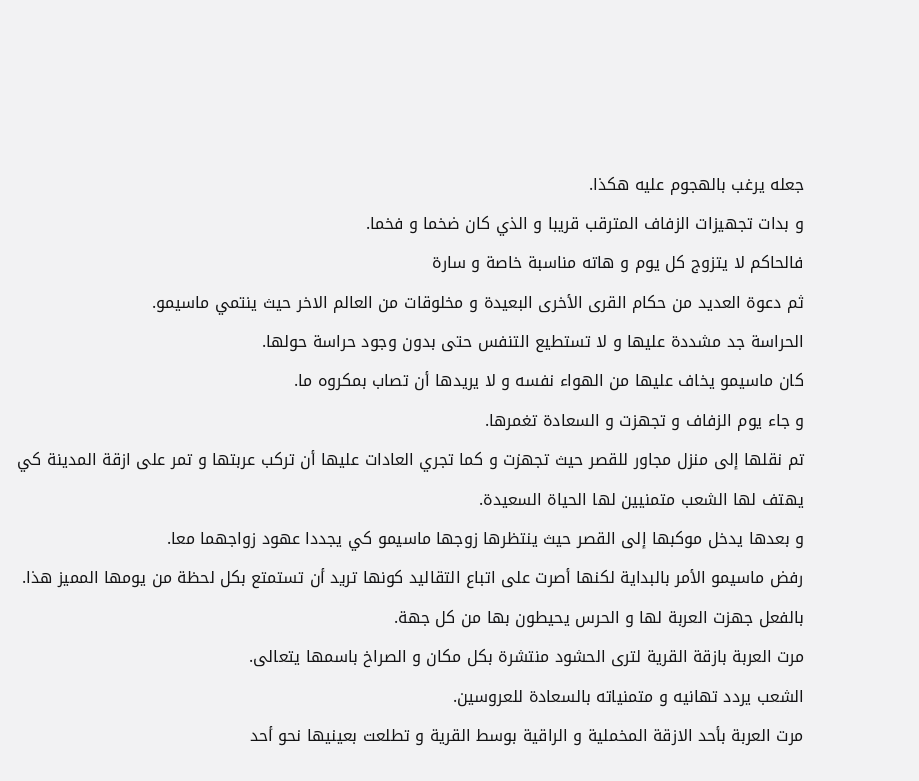جعله يرغب بالهجوم عليه هكذا.
و بدات تجهيزات الزفاف المترقب قريبا و الذي كان ضخما و فخما.
فالحاكم لا يتزوج كل يوم و هاته مناسبة خاصة و سارة
ثم دعوة العديد من حكام القرى الأخرى البعيدة و مخلوقات من العالم الاخر حيث ينتمي ماسيمو.
الحراسة جد مشددة عليها و لا تستطيع التنفس حتى بدون وجود حراسة حولها.
كان ماسيمو يخاف عليها من الهواء نفسه و لا يريدها أن تصاب بمكروه ما.
و جاء يوم الزفاف و تجهزت و السعادة تغمرها.
تم نقلها إلى منزل مجاور للقصر حيث تجهزت و كما تجري العادات عليها أن تركب عربتها و تمر على ازقة المدينة كي يهتف لها الشعب متمنيين لها الحياة السعيدة.
و بعدها يدخل موكبها إلى القصر حيث ينتظرها زوجها ماسيمو كي يجددا عهود زواجهما معا.
رفض ماسيمو الأمر بالبداية لكنها أصرت على اتباع التقاليد كونها تريد أن تستمتع بكل لحظة من يومها المميز هذا.
بالفعل جهزت العربة لها و الحرس يحيطون بها من كل جهة.
مرت العربة بازقة القرية لترى الحشود منتشرة بكل مكان و الصراخ باسمها يتعالى.
الشعب يردد تهانيه و متمنياته بالسعادة للعروسين.
مرت العربة بأحد الازقة المخملية و الراقية بوسط القرية و تطلعت بعينيها نحو أحد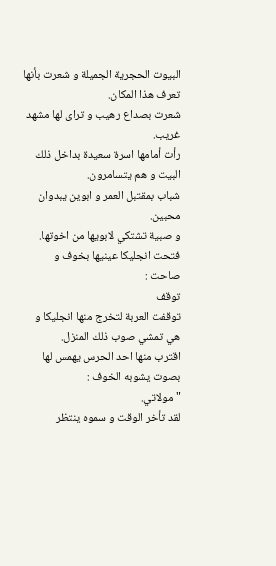البيوت الحجرية الجميلة و شعرت بأنها تعرف هذا المكان.
شعرت بصداع رهيب و تراى لها مشهد غريب.
رأت أمامها اسرة سعيدة بداخل ذلك البيت و هم يتسامرون.
شباب بمقتبل العمر و ابوين يبدوان محبين.
و صبية تشتكي لابويها من اخوتها.
فتحت انجليكا عينيها بخوف و صاحت :
توقف
توقفت العربة لتخرج منها انجليكا و هي تمشي صوب ذلك المنزل.
اقترب منها احد الحرس يهمس لها بصوت يشوبه الخوف :
" مولاتي.
لقد تأخر الوقت و سموه ينتظر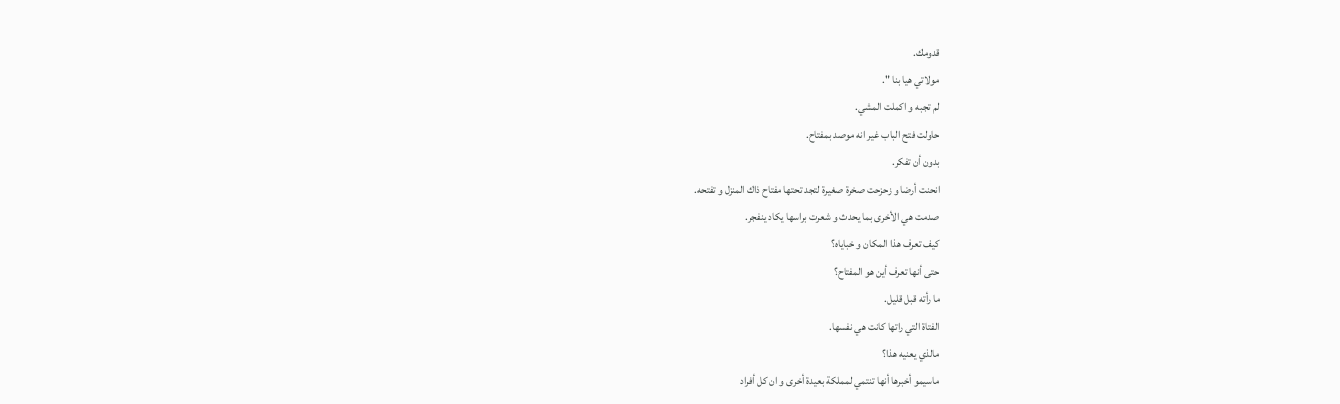قدومك.
مولاتي هيا بنا ".
لم تجبه و اكملت المشي.
حاولت فتح الباب غير انه موصد بمفتاح.
بدون أن تفكر.
انحنت أرضا و زحزحت صخرة صغيرة لتجد تحتها مفتاح ذاك المنزل و تفتحه.
صدمت هي الأخرى بما يحدث و شعرت براسها يكاد ينفجر.
كيف تعرف هذا المكان و خباياه؟
حتى أنها تعرف أين هو المفتاح؟
ما رأته قبل قليل.
الفتاة التي راتها كانت هي نفسها.
مالذي يعنيه هذا؟
ماسيمو أخبرها أنها تنتمي لمملكة بعيدة أخرى و ان كل أفراد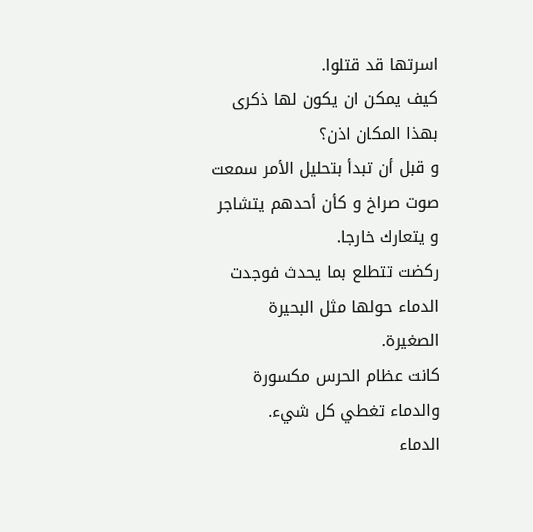اسرتها قد قتلوا.
كيف يمكن ان يكون لها ذكرى بهذا المكان اذن؟
و قبل أن تبدأ بتحليل الأمر سمعت صوت صراخ و كأن أحدهم يتشاجر و يتعارك خارجا.
ركضت تتطلع بما يحدث فوجدت الدماء حولها مثل البحيرة الصغيرة.
كانت عظام الحرس مكسورة والدماء تغطي كل شيء.
الدماء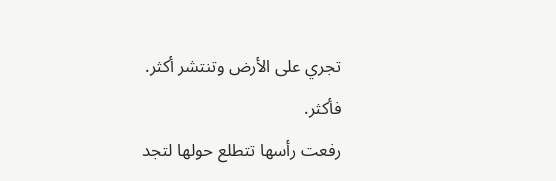تجري على الأرض وتنتشر أكثر.
فأكثر.
رفعت رأسها تتطلع حولها لتجد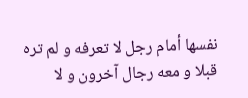نفسها أمام رجل لا تعرفه و لم تره قبلا و معه رجال آخرون و لا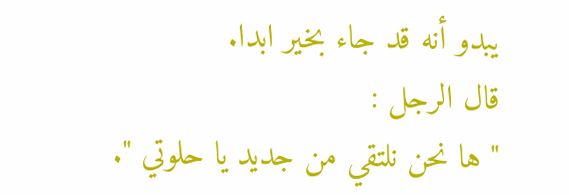يبدو أنه قد جاء بخير ابدا.
قال الرجل :
" ها نحن نلتقي من جديد يا حلوتي ".